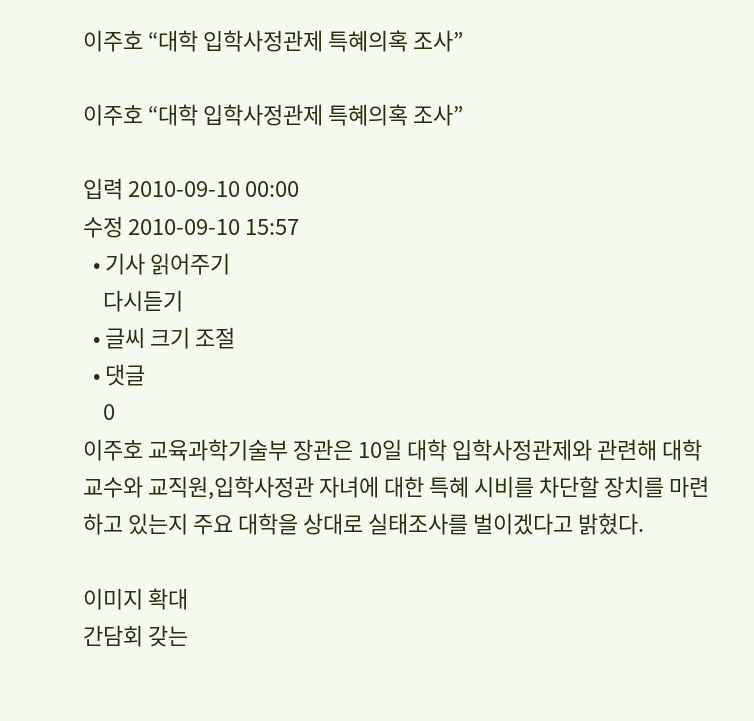이주호 “대학 입학사정관제 특혜의혹 조사”

이주호 “대학 입학사정관제 특혜의혹 조사”

입력 2010-09-10 00:00
수정 2010-09-10 15:57
  • 기사 읽어주기
    다시듣기
  • 글씨 크기 조절
  • 댓글
    0
이주호 교육과학기술부 장관은 10일 대학 입학사정관제와 관련해 대학교수와 교직원,입학사정관 자녀에 대한 특혜 시비를 차단할 장치를 마련하고 있는지 주요 대학을 상대로 실태조사를 벌이겠다고 밝혔다.

이미지 확대
간담회 갖는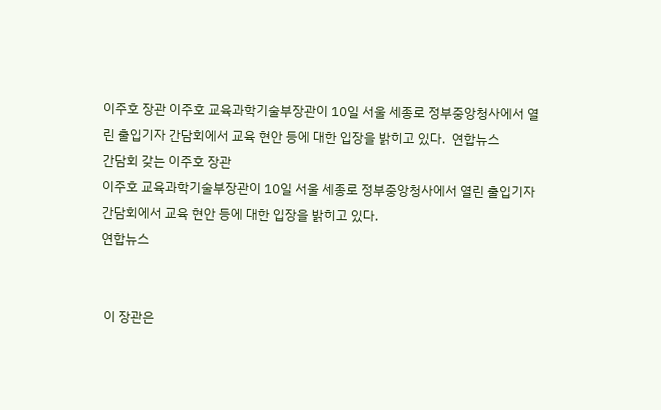이주호 장관 이주호 교육과학기술부장관이 10일 서울 세종로 정부중앙청사에서 열린 출입기자 간담회에서 교육 현안 등에 대한 입장을 밝히고 있다.  연합뉴스
간담회 갖는 이주호 장관
이주호 교육과학기술부장관이 10일 서울 세종로 정부중앙청사에서 열린 출입기자 간담회에서 교육 현안 등에 대한 입장을 밝히고 있다.
연합뉴스


 이 장관은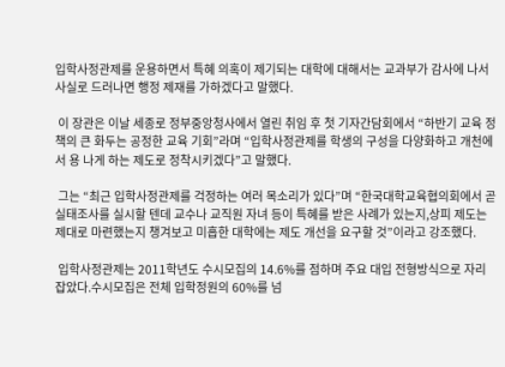입학사정관제를 운용하면서 특혜 의혹이 제기되는 대학에 대해서는 교과부가 감사에 나서 사실로 드러나면 행정 제재를 가하겠다고 말했다.

 이 장관은 이날 세종로 정부중앙청사에서 열린 취임 후 첫 기자간담회에서 “하반기 교육 정책의 큰 화두는 공정한 교육 기회”라며 “입학사정관제를 학생의 구성을 다양화하고 개천에서 용 나게 하는 제도로 정착시키겠다”고 말했다.

 그는 “최근 입학사정관제를 걱정하는 여러 목소리가 있다”며 “한국대학교육협의회에서 곧 실태조사를 실시할 텐데 교수나 교직원 자녀 등이 특혜를 받은 사례가 있는지,상피 제도는 제대로 마련했는지 챙겨보고 미흡한 대학에는 제도 개선을 요구할 것”이라고 강조했다.

 입학사정관제는 2011학년도 수시모집의 14.6%를 점하며 주요 대입 전형방식으로 자리 잡았다.수시모집은 전체 입학정원의 60%를 넘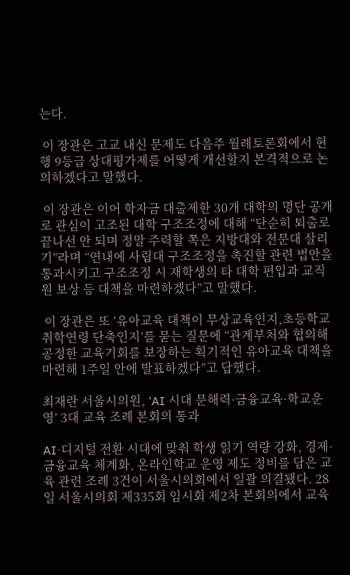는다.

 이 장관은 고교 내신 문제도 다음주 월례토론회에서 현행 9등급 상대평가제를 어떻게 개선할지 본격적으로 논의하겠다고 말했다.

 이 장관은 이어 학자금 대출제한 30개 대학의 명단 공개로 관심이 고조된 대학 구조조정에 대해 “단순히 퇴출로 끝나선 안 되며 정말 주력할 쪽은 지방대와 전문대 살리기”라며 “연내에 사립대 구조조정을 촉진할 관련 법안을 통과시키고 구조조정 시 재학생의 타 대학 편입과 교직원 보상 등 대책을 마련하겠다”고 말했다.

 이 장관은 또 ‘유아교육 대책이 무상교육인지,초등학교 취학연령 단축인지’를 묻는 질문에 “관계부처와 협의해 공정한 교육기회를 보장하는 획기적인 유아교육 대책을 마련해 1주일 안에 발표하겠다”고 답했다.

최재란 서울시의원, ‘AI 시대 문해력·금융교육·학교운영’ 3대 교육 조례 본회의 통과

AI·디지털 전환 시대에 맞춰 학생 읽기 역량 강화, 경제·금융교육 체계화, 온라인학교 운영 제도 정비를 담은 교육 관련 조례 3건이 서울시의회에서 일괄 의결됐다. 28일 서울시의회 제335회 임시회 제2차 본회의에서 교육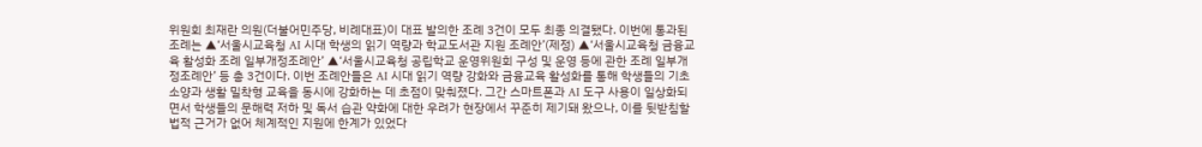위원회 최재란 의원(더불어민주당, 비례대표)이 대표 발의한 조례 3건이 모두 최종 의결됐다. 이번에 통과된 조례는 ▲‘서울시교육청 AI 시대 학생의 읽기 역량과 학교도서관 지원 조례안’(제정) ▲‘서울시교육청 금융교육 활성화 조례 일부개정조례안’ ▲‘서울시교육청 공립학교 운영위원회 구성 및 운영 등에 관한 조례 일부개정조례안’ 등 총 3건이다. 이번 조례안들은 AI 시대 읽기 역량 강화와 금융교육 활성화를 통해 학생들의 기초 소양과 생활 밀착형 교육을 동시에 강화하는 데 초점이 맞춰졌다. 그간 스마트폰과 AI 도구 사용이 일상화되면서 학생들의 문해력 저하 및 독서 습관 약화에 대한 우려가 현장에서 꾸준히 제기돼 왔으나, 이를 뒷받침할 법적 근거가 없어 체계적인 지원에 한계가 있었다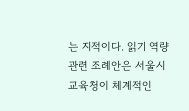는 지적이다. 읽기 역량 관련 조례안은 서울시교육청이 체계적인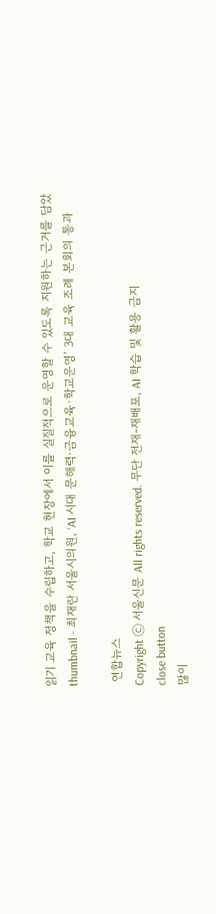읽기 교육 정책을 수립하고, 학교 현장에서 이를 실질적으로 운영할 수 있도록 지원하는 근거를 담았
thumbnail - 최재란 서울시의원, ‘AI 시대 문해력·금융교육·학교운영’ 3대 교육 조례 본회의 통과

 연합뉴스
Copyright ⓒ 서울신문 All rights reserved. 무단 전재-재배포, AI 학습 및 활용 금지
close button
많이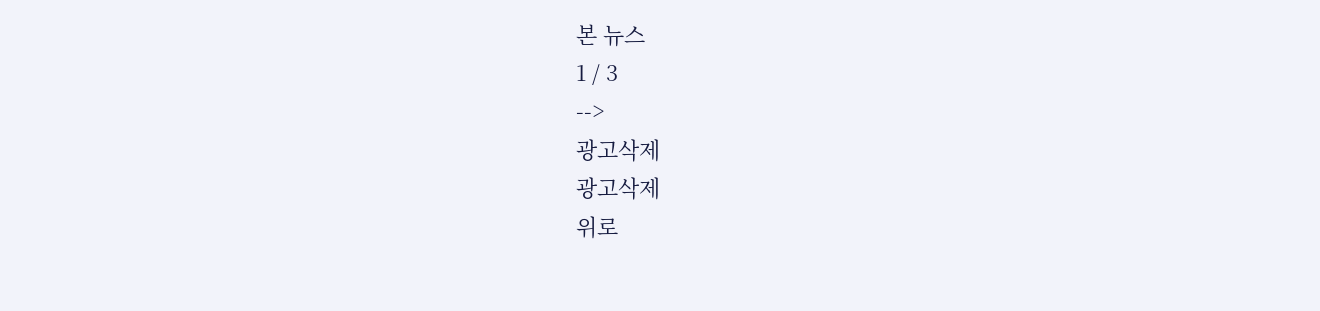본 뉴스
1 / 3
-->
광고삭제
광고삭제
위로